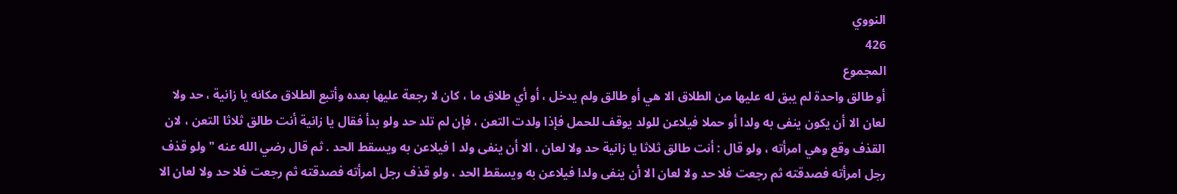النووي
426
المجموع
أو طالق واحدة لم يبق له عليها من الطلاق الا هي أو طالق ولم يدخل ، أو أي طلاق ما ، كان لا رجعة عليها بعده وأتبع الطلاق مكانه يا زانية ، حد ولا لعان الا أن يكون ينفى به ولدا أو حملا فيلاعن للولد يوقف للحمل فإذا ولدت التعن ، فإن لم تلد حد ولو بدأ فقال يا زانية أنت طالق ثلاثا التعن ، لان القذف وقع وهي امرأته ، ولو قال : أنت طالق ثلاثا يا زانية حد ولا لعان ، الا أن ينفى ولد ا فيلاعن به ويسقط الحد . ثم قال رضي الله عنه " ولو قذف رجل امرأته فصدقته ثم رجعت فلا حد ولا لعان الا أن ينفى ولدا فيلاعن به ويسقط الحد ، ولو قذف رجل امرأته فصدقته ثم رجعت فلا حد ولا لعان الا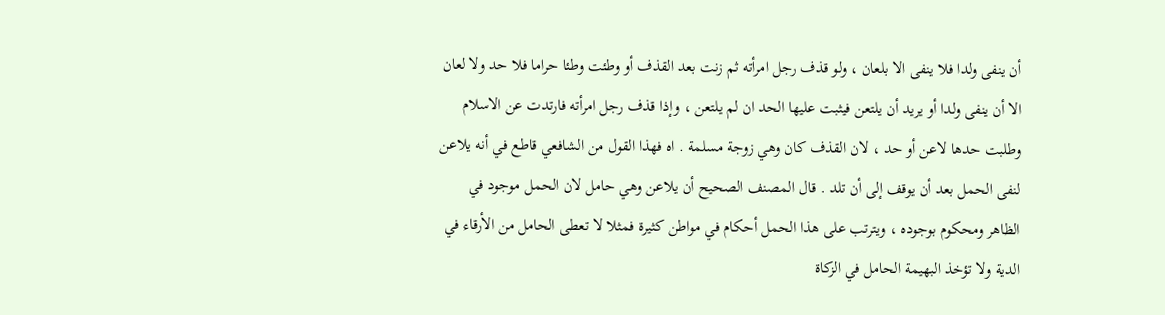أن ينفى ولدا فلا ينفى الا بلعان ، ولو قذف رجل امرأته ثم زنت بعد القذف أو وطئت وطئا حراما فلا حد ولا لعان الا أن ينفى ولدا أو يريد أن يلتعن فيثبت عليها الحد ان لم يلتعن ، وإذا قذف رجل امرأته فارتدت عن الاسلام وطلبت حدها لاعن أو حد ، لان القذف كان وهي زوجة مسلمة . اه فهذا القول من الشافعي قاطع في أنه يلاعن لنفى الحمل بعد أن يوقف إلى أن تلد . قال المصنف الصحيح أن يلاعن وهي حامل لان الحمل موجود في الظاهر ومحكوم بوجوده ، ويترتب على هذا الحمل أحكام في مواطن كثيرة فمثلا لا تعطى الحامل من الأرقاء في الدية ولا تؤخذ البهيمة الحامل في الزكاة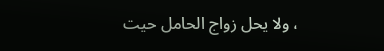، ولا يحل زواج الحامل حيت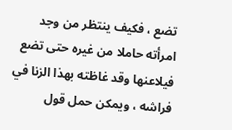تضع ، فكيف ينتظر من وجد امرأته حاملا من غيره حتى تضع فيلاعنها وقد غاظته بهذا الزنا في فراشه ، ويمكن حمل قول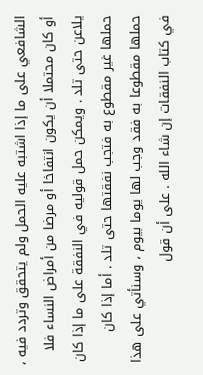الشافعي على ما إذا اشتبه عليه الحمل ولم يتحقق وتردد فيه ، أو كان محتملا أن يكون انتفاخا أو مرضا من أمراض النساء فلا يلاعن حتى تلد . ويمكن حمل قوليه في النفقة على ما إذا كان حملها غير مقطوع به فتجب نفقتها حتى تلد . أما إذا كان حملها مقطوعا به فقد وجب لها يوما بيوم ، وسنأتي على هذا في كتاب النفقات إن شاء الله . على أن قول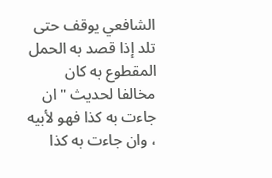الشافعي يوقف حتى تلد إذا قصد به الحمل المقطوع به كان مخالفا لحديث " ان جاءت به كذا فهو لأبيه ، وان جاءت به كذا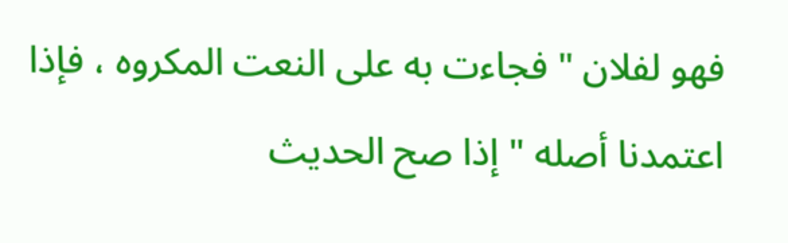فهو لفلان " فجاءت به على النعت المكروه ، فإذا اعتمدنا أصله " إذا صح الحديث